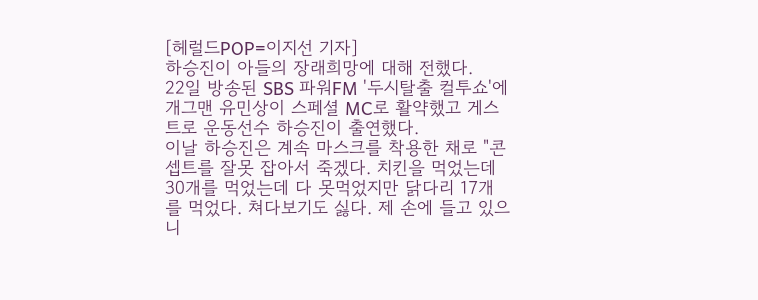[헤럴드POP=이지선 기자]
하승진이 아들의 장래희망에 대해 전했다.
22일 방송된 SBS 파워FM '두시탈출 컬투쇼'에 개그맨 유민상이 스페셜 MC로 활약했고 게스트로 운동선수 하승진이 출연했다.
이날 하승진은 계속 마스크를 착용한 채로 "콘셉트를 잘못 잡아서 죽겠다. 치킨을 먹었는데 30개를 먹었는데 다 못먹었지만 닭다리 17개를 먹었다. 쳐다보기도 싫다. 제 손에 들고 있으니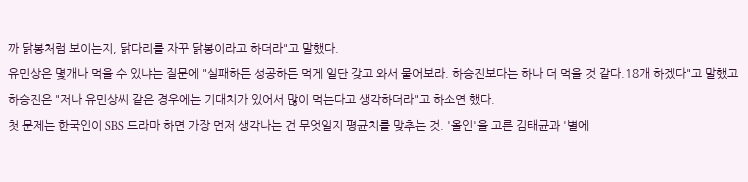까 닭봉처럼 보이는지, 닭다리를 자꾸 닭봉이라고 하더라"고 말했다.
유민상은 몇개나 먹을 수 있냐는 질문에 "실패하든 성공하든 먹게 일단 갖고 와서 물어보라. 하승진보다는 하나 더 먹을 것 같다.18개 하겠다"고 말했고 하승진은 "저나 유민상씨 같은 경우에는 기대치가 있어서 많이 먹는다고 생각하더라"고 하소연 했다.
첫 문제는 한국인이 SBS 드라마 하면 가장 먼저 생각나는 건 무엇일지 평균치를 맞추는 것. '올인'을 고른 김태균과 '별에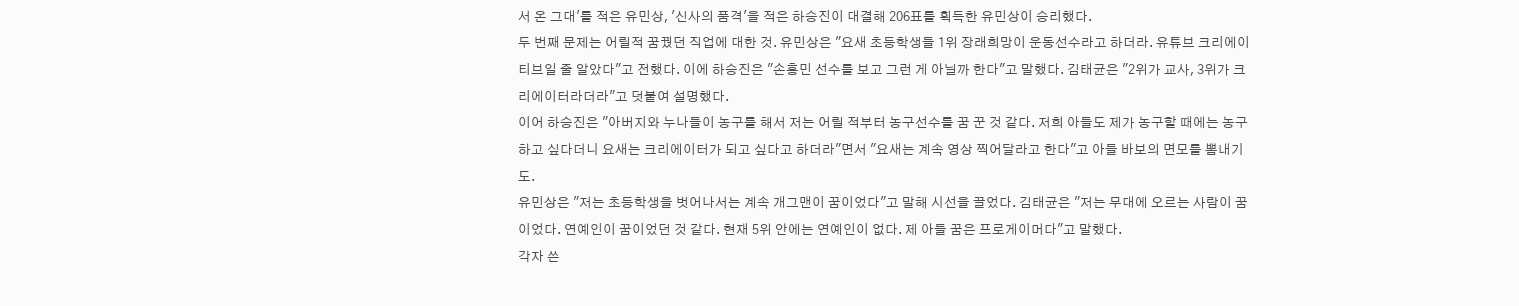서 온 그대'를 적은 유민상, '신사의 품격'을 적은 하승진이 대결해 206표를 획득한 유민상이 승리했다.
두 번째 문제는 어릴적 꿈꿨던 직업에 대한 것. 유민상은 "요새 초등학생들 1위 장래희망이 운동선수라고 하더라. 유튜브 크리에이티브일 줄 알았다"고 전했다. 이에 하승진은 "손흥민 선수를 보고 그런 게 아닐까 한다"고 말했다. 김태균은 "2위가 교사, 3위가 크리에이터라더라"고 덧붙여 설명했다.
이어 하승진은 "아버지와 누나들이 농구를 해서 저는 어릴 적부터 농구선수를 꿈 꾼 것 같다. 저희 아들도 제가 농구할 때에는 농구하고 싶다더니 요새는 크리에이터가 되고 싶다고 하더라"면서 "요새는 계속 영상 찍어달라고 한다"고 아들 바보의 면모를 뽐내기도.
유민상은 "저는 초등학생을 벗어나서는 계속 개그맨이 꿈이었다"고 말해 시선을 끌었다. 김태균은 "저는 무대에 오르는 사람이 꿈이었다. 연예인이 꿈이었던 것 같다. 현재 5위 안에는 연예인이 없다. 제 아들 꿈은 프로게이머다"고 말했다.
각자 쓴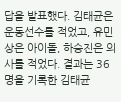답을 발표했다. 김태균은 운동선수를 적었고, 유민상은 아이돌, 하승진은 의사를 적었다. 결과는 36명을 기록한 김태균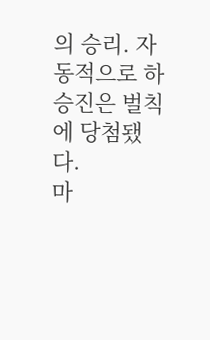의 승리. 자동적으로 하승진은 벌칙에 당첨됐다.
마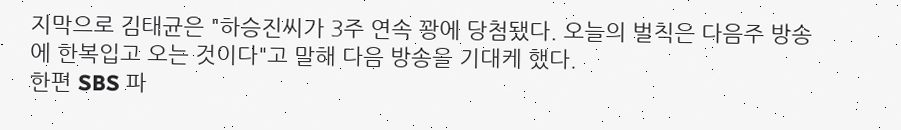지막으로 김태균은 "하승진씨가 3주 연속 꽝에 당첨됐다. 오늘의 벌칙은 다음주 방송에 한복입고 오는 것이다"고 말해 다음 방송을 기대케 했다.
한편 SBS 파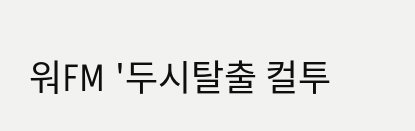워FM '두시탈출 컬투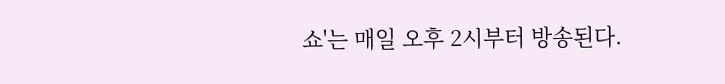쇼'는 매일 오후 2시부터 방송된다.